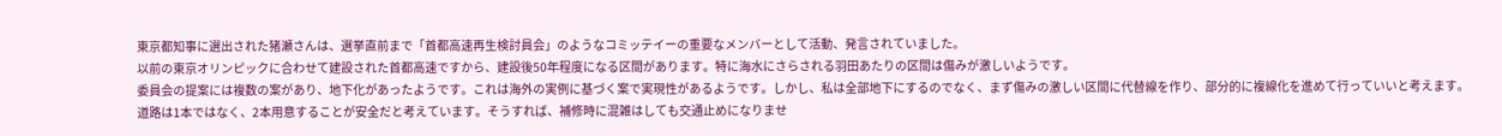東京都知事に選出された猪瀬さんは、選挙直前まで「首都高速再生検討員会」のようなコミッテイーの重要なメンバーとして活動、発言されていました。
以前の東京オリンピックに合わせて建設された首都高速ですから、建設後50年程度になる区間があります。特に海水にさらされる羽田あたりの区間は傷みが激しいようです。
委員会の提案には複数の案があり、地下化があったようです。これは海外の実例に基づく案で実現性があるようです。しかし、私は全部地下にするのでなく、まず傷みの激しい区間に代替線を作り、部分的に複線化を進めて行っていいと考えます。
道路は1本ではなく、2本用意することが安全だと考えています。そうすれば、補修時に混雑はしても交通止めになりませ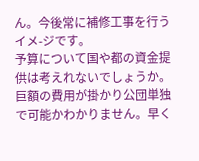ん。今後常に補修工事を行うイメ-ジです。
予算について国や都の資金提供は考えれないでしょうか。巨額の費用が掛かり公団単独で可能かわかりません。早く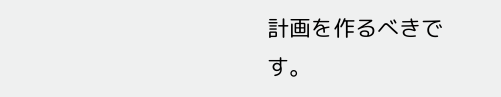計画を作るべきです。